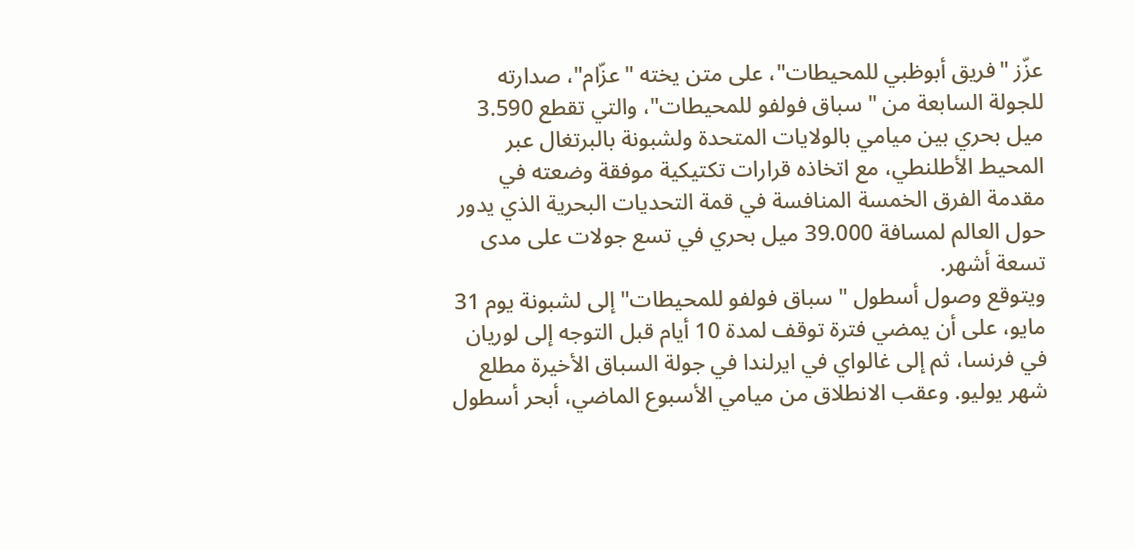عزّز "فريق أبوظبي للمحيطات"، على متن يخته "عزّام"، صدارته للجولة السابعة من "سباق فولفو للمحيطات"، والتي تقطع 3.590 ميل بحري بين ميامي بالولايات المتحدة ولشبونة بالبرتغال عبر المحيط الأطلنطي، مع اتخاذه قرارات تكتيكية موفقة وضعته في مقدمة الفرق الخمسة المنافسة في قمة التحديات البحرية الذي يدور حول العالم لمسافة 39.000 ميل بحري في تسع جولات على مدى تسعة أشهر.
ويتوقع وصول أسطول "سباق فولفو للمحيطات" إلى لشبونة يوم 31 مايو، على أن يمضي فترة توقف لمدة 10 أيام قبل التوجه إلى لوريان في فرنسا، ثم إلى غالواي في ايرلندا في جولة السباق الأخيرة مطلع شهر يوليو. وعقب الانطلاق من ميامي الأسبوع الماضي، أبحر أسطول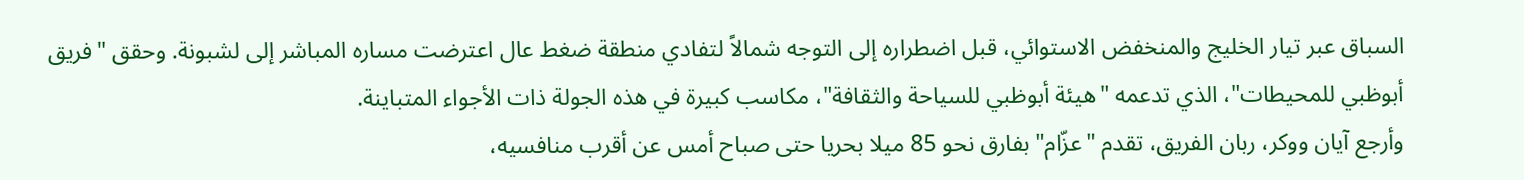السباق عبر تيار الخليج والمنخفض الاستوائي، قبل اضطراره إلى التوجه شمالاً لتفادي منطقة ضغط عال اعترضت مساره المباشر إلى لشبونة. وحقق "فريق أبوظبي للمحيطات"، الذي تدعمه "هيئة أبوظبي للسياحة والثقافة"، مكاسب كبيرة في هذه الجولة ذات الأجواء المتباينة.
وأرجع آيان ووكر، ربان الفريق، تقدم "عزّام" بفارق نحو 85 ميلا بحريا حتى صباح أمس عن أقرب منافسيه،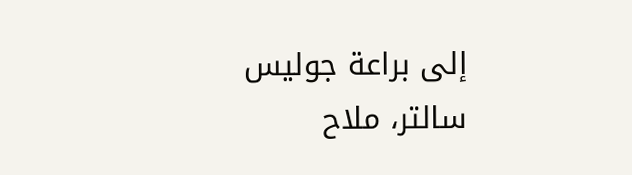إلى براعة جوليس سالتر، ملاح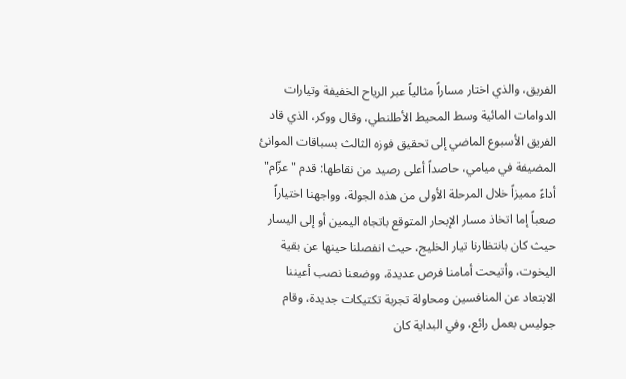الفريق، والذي اختار مساراً مثالياً عبر الرياح الخفيفة وتيارات الدوامات المائية وسط المحيط الأطلنطي، وقال ووكر، الذي قاد الفريق الأسبوع الماضي إلى تحقيق فوزه الثالث بسباقات الموانئ المضيفة في ميامي، حاصداً أعلى رصيد من نقاطها: قدم "عزّام" أداءً مميزاً خلال المرحلة الأولى من هذه الجولة، وواجهنا اختياراً صعباً إما اتخاذ مسار الإبحار المتوقع باتجاه اليمين أو إلى اليسار حيث كان بانتظارنا تيار الخليج، حيث انفصلنا حينها عن بقية اليخوت، وأتيحت أمامنا فرص عديدة، ووضعنا نصب أعيننا الابتعاد عن المنافسين ومحاولة تجربة تكتيكات جديدة، وقام جوليس بعمل رائع، وفي البداية كان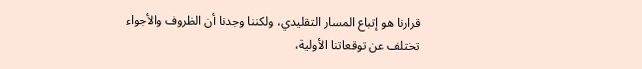قرارنا هو إتباع المسار التقليدي، ولكننا وجدنا أن الظروف والأجواء تختلف عن توقعاتنا الأولية،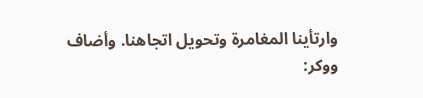وارتأينا المغامرة وتحويل اتجاهنا. وأضاف ووكر: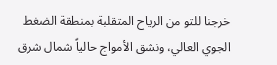خرجنا للتو من الرياح المتقلبة بمنطقة الضغط الجوي العالي، ونشق الأمواج حالياً شمال شرق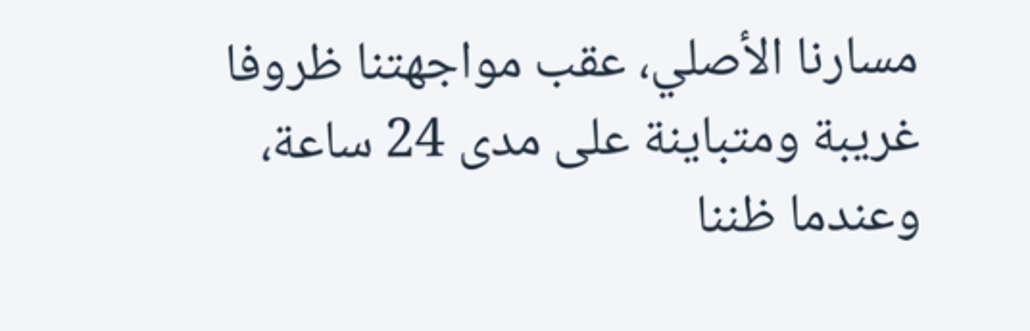مسارنا الأصلي، عقب مواجهتنا ظروفا غريبة ومتباينة على مدى 24 ساعة، وعندما ظننا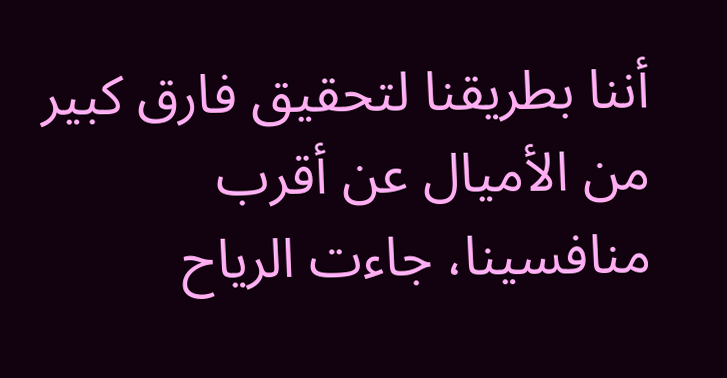أننا بطريقنا لتحقيق فارق كبير من الأميال عن أقرب منافسينا، جاءت الرياح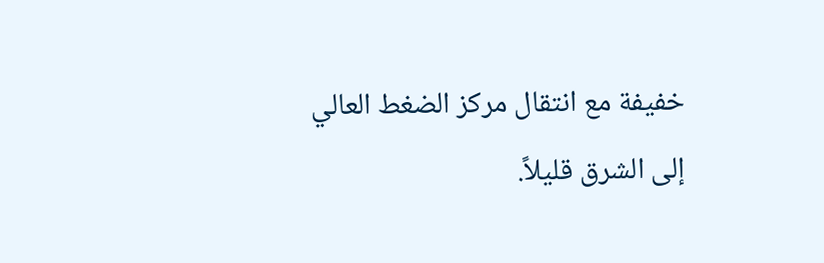خفيفة مع انتقال مركز الضغط العالي إلى الشرق قليلاً.